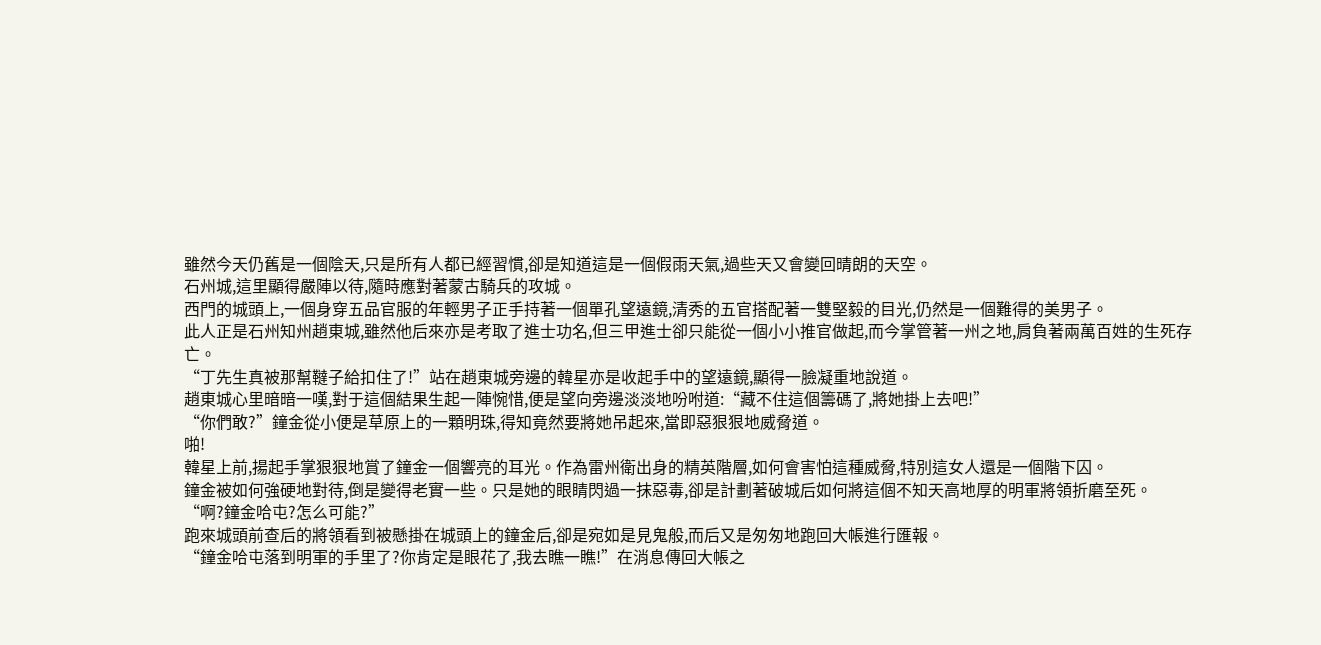雖然今天仍舊是一個陰天,只是所有人都已經習慣,卻是知道這是一個假雨天氣,過些天又會變回晴朗的天空。
石州城,這里顯得嚴陣以待,隨時應對著蒙古騎兵的攻城。
西門的城頭上,一個身穿五品官服的年輕男子正手持著一個單孔望遠鏡,清秀的五官搭配著一雙堅毅的目光,仍然是一個難得的美男子。
此人正是石州知州趙東城,雖然他后來亦是考取了進士功名,但三甲進士卻只能從一個小小推官做起,而今掌管著一州之地,肩負著兩萬百姓的生死存亡。
“丁先生真被那幫韃子給扣住了!”站在趙東城旁邊的韓星亦是收起手中的望遠鏡,顯得一臉凝重地說道。
趙東城心里暗暗一嘆,對于這個結果生起一陣惋惜,便是望向旁邊淡淡地吩咐道:“藏不住這個籌碼了,將她掛上去吧!”
“你們敢?”鐘金從小便是草原上的一顆明珠,得知竟然要將她吊起來,當即惡狠狠地威脅道。
啪!
韓星上前,揚起手掌狠狠地賞了鐘金一個響亮的耳光。作為雷州衛出身的精英階層,如何會害怕這種威脅,特別這女人還是一個階下囚。
鐘金被如何強硬地對待,倒是變得老實一些。只是她的眼睛閃過一抹惡毒,卻是計劃著破城后如何將這個不知天高地厚的明軍將領折磨至死。
“啊?鐘金哈屯?怎么可能?”
跑來城頭前查后的將領看到被懸掛在城頭上的鐘金后,卻是宛如是見鬼般,而后又是匆匆地跑回大帳進行匯報。
“鐘金哈屯落到明軍的手里了?你肯定是眼花了,我去瞧一瞧!”在消息傳回大帳之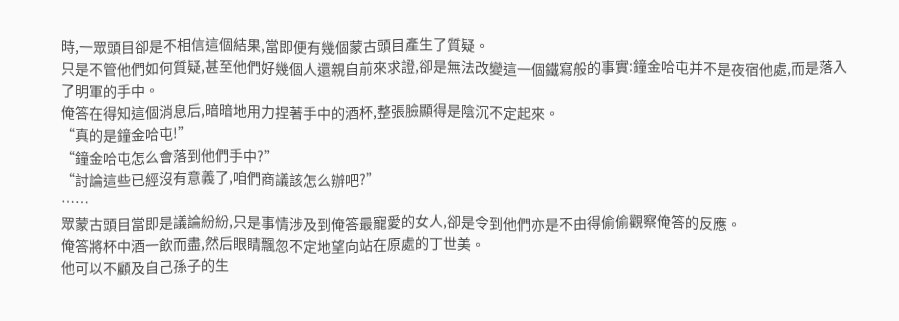時,一眾頭目卻是不相信這個結果,當即便有幾個蒙古頭目產生了質疑。
只是不管他們如何質疑,甚至他們好幾個人還親自前來求證,卻是無法改變這一個鐵寫般的事實:鐘金哈屯并不是夜宿他處,而是落入了明軍的手中。
俺答在得知這個消息后,暗暗地用力捏著手中的酒杯,整張臉顯得是陰沉不定起來。
“真的是鐘金哈屯!”
“鐘金哈屯怎么會落到他們手中?”
“討論這些已經沒有意義了,咱們商議該怎么辦吧?”
……
眾蒙古頭目當即是議論紛紛,只是事情涉及到俺答最寵愛的女人,卻是令到他們亦是不由得偷偷觀察俺答的反應。
俺答將杯中酒一飲而盡,然后眼睛飄忽不定地望向站在原處的丁世美。
他可以不顧及自己孫子的生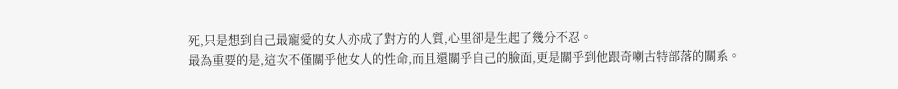死,只是想到自己最寵愛的女人亦成了對方的人質,心里卻是生起了幾分不忍。
最為重要的是,這次不僅關乎他女人的性命,而且還關乎自己的臉面,更是關乎到他跟奇喇古特部落的關系。